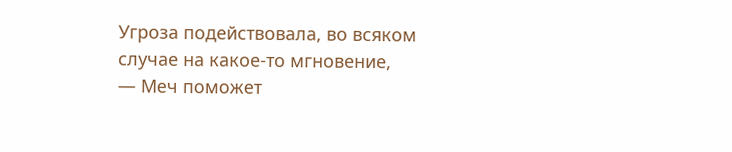Угроза подействовала, во всяком случае на какое-то мгновение,
— Меч поможет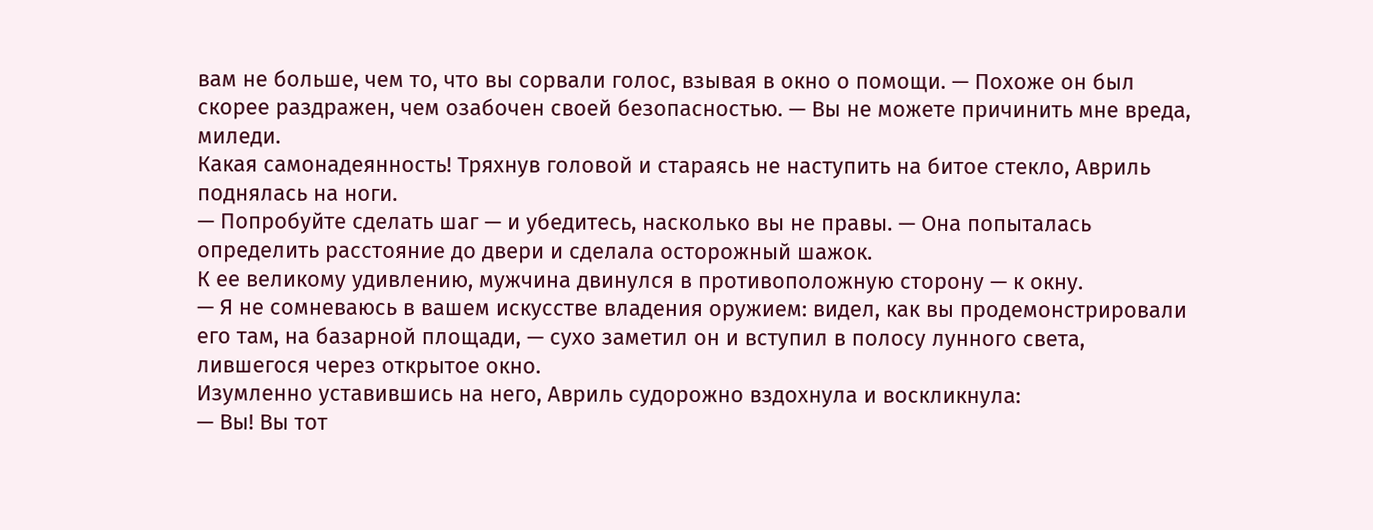вам не больше, чем то, что вы сорвали голос, взывая в окно о помощи. — Похоже он был скорее раздражен, чем озабочен своей безопасностью. — Вы не можете причинить мне вреда, миледи.
Какая самонадеянность! Тряхнув головой и стараясь не наступить на битое стекло, Авриль поднялась на ноги.
— Попробуйте сделать шаг — и убедитесь, насколько вы не правы. — Она попыталась определить расстояние до двери и сделала осторожный шажок.
К ее великому удивлению, мужчина двинулся в противоположную сторону — к окну.
— Я не сомневаюсь в вашем искусстве владения оружием: видел, как вы продемонстрировали его там, на базарной площади, — сухо заметил он и вступил в полосу лунного света, лившегося через открытое окно.
Изумленно уставившись на него, Авриль судорожно вздохнула и воскликнула:
— Вы! Вы тот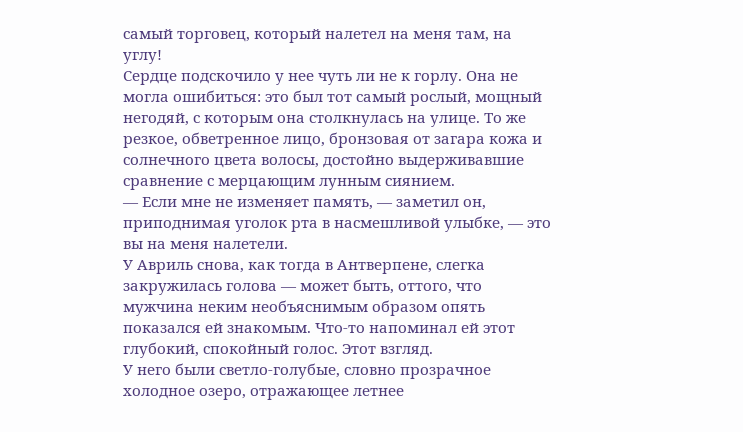самый торговец, который налетел на меня там, на углу!
Сердце подскочило у нее чуть ли не к горлу. Она не могла ошибиться: это был тот самый рослый, мощный негодяй, с которым она столкнулась на улице. То же резкое, обветренное лицо, бронзовая от загара кожа и солнечного цвета волосы, достойно выдерживавшие сравнение с мерцающим лунным сиянием.
— Если мне не изменяет память, — заметил он, приподнимая уголок рта в насмешливой улыбке, — это вы на меня налетели.
У Авриль снова, как тогда в Антверпене, слегка закружилась голова — может быть, оттого, что мужчина неким необъяснимым образом опять показался ей знакомым. Что-то напоминал ей этот глубокий, спокойный голос. Этот взгляд.
У него были светло-голубые, словно прозрачное холодное озеро, отражающее летнее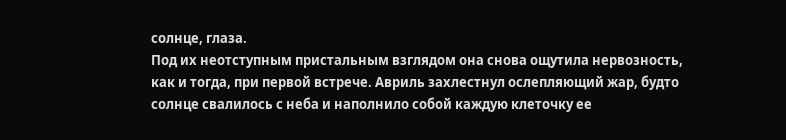солнце, глаза.
Под их неотступным пристальным взглядом она снова ощутила нервозность, как и тогда, при первой встрече. Авриль захлестнул ослепляющий жар, будто солнце свалилось с неба и наполнило собой каждую клеточку ее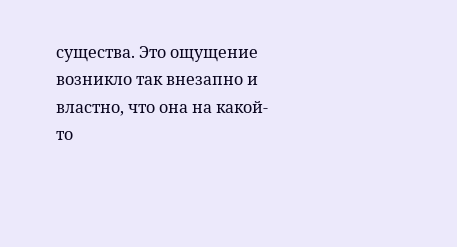существа. Это ощущение возникло так внезапно и властно, что она на какой-то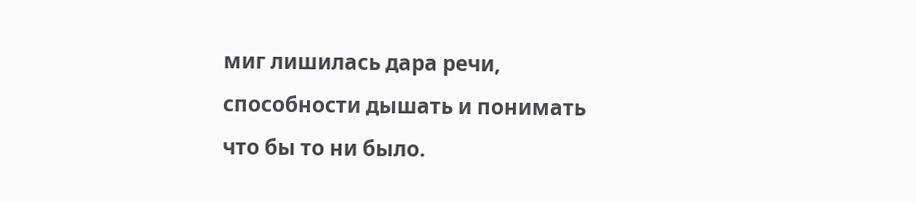миг лишилась дара речи, способности дышать и понимать что бы то ни было.